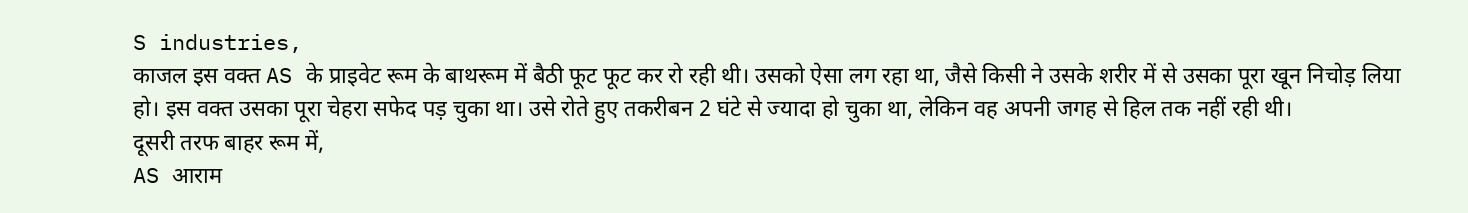S industries,
काजल इस वक्त AS के प्राइवेट रूम के बाथरूम में बैठी फूट फूट कर रो रही थी। उसको ऐसा लग रहा था, जैसे किसी ने उसके शरीर में से उसका पूरा खून निचोड़ लिया हो। इस वक्त उसका पूरा चेहरा सफेद पड़ चुका था। उसे रोते हुए तकरीबन 2 घंटे से ज्यादा हो चुका था, लेकिन वह अपनी जगह से हिल तक नहीं रही थी।
दूसरी तरफ बाहर रूम में,
AS आराम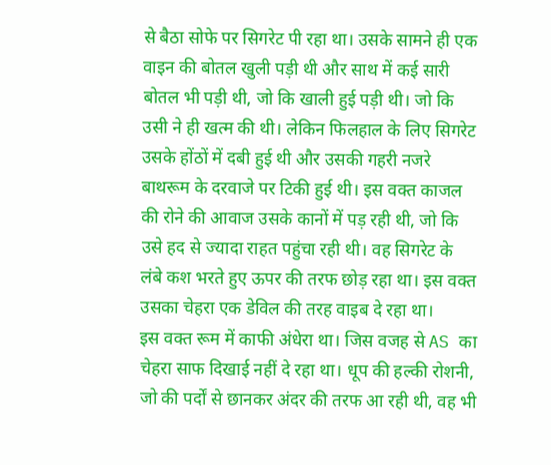से बैठा सोफे पर सिगरेट पी रहा था। उसके सामने ही एक वाइन की बोतल खुली पड़ी थी और साथ में कई सारी बोतल भी पड़ी थी, जो कि खाली हुई पड़ी थी। जो कि उसी ने ही खत्म की थी। लेकिन फिलहाल के लिए सिगरेट उसके होंठों में दबी हुई थी और उसकी गहरी नजरे बाथरूम के दरवाजे पर टिकी हुई थी। इस वक्त काजल की रोने की आवाज उसके कानों में पड़ रही थी, जो कि उसे हद से ज्यादा राहत पहुंचा रही थी। वह सिगरेट के लंबे कश भरते हुए ऊपर की तरफ छोड़ रहा था। इस वक्त उसका चेहरा एक डेविल की तरह वाइब दे रहा था।
इस वक्त रूम में काफी अंधेरा था। जिस वजह से AS का चेहरा साफ दिखाई नहीं दे रहा था। धूप की हल्की रोशनी, जो की पर्दों से छानकर अंदर की तरफ आ रही थी, वह भी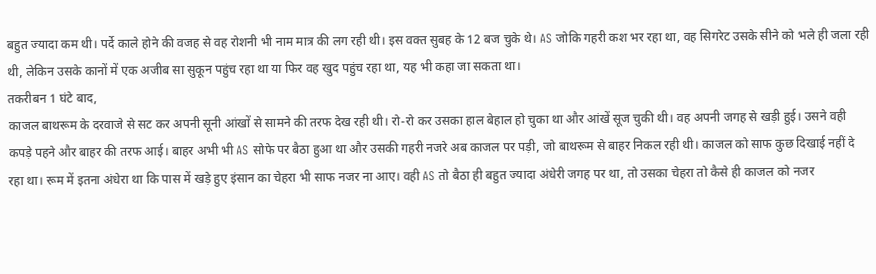बहुत ज्यादा कम थी। पर्दे काले होने की वजह से वह रोशनी भी नाम मात्र की लग रही थी। इस वक्त सुबह के 12 बज चुके थे। AS जोकि गहरी कश भर रहा था, वह सिगरेट उसके सीने को भले ही जला रही थी, लेकिन उसके कानों में एक अजीब सा सुकून पहुंच रहा था या फिर वह खुद पहुंच रहा था, यह भी कहा जा सकता था।
तकरीबन 1 घंटे बाद,
काजल बाथरूम के दरवाजे से सट कर अपनी सूनी आंखों से सामने की तरफ देख रही थी। रो-रो कर उसका हाल बेहाल हो चुका था और आंखें सूज चुकी थी। वह अपनी जगह से खड़ी हुई। उसने वही कपड़े पहने और बाहर की तरफ आई। बाहर अभी भी AS सोफे पर बैठा हुआ था और उसकी गहरी नजरे अब काजल पर पड़ी, जो बाथरूम से बाहर निकल रही थी। काजल को साफ कुछ दिखाई नहीं दे रहा था। रूम में इतना अंधेरा था कि पास में खड़े हुए इंसान का चेहरा भी साफ नजर ना आए। वही AS तो बैठा ही बहुत ज्यादा अंधेरी जगह पर था, तो उसका चेहरा तो कैसे ही काजल को नजर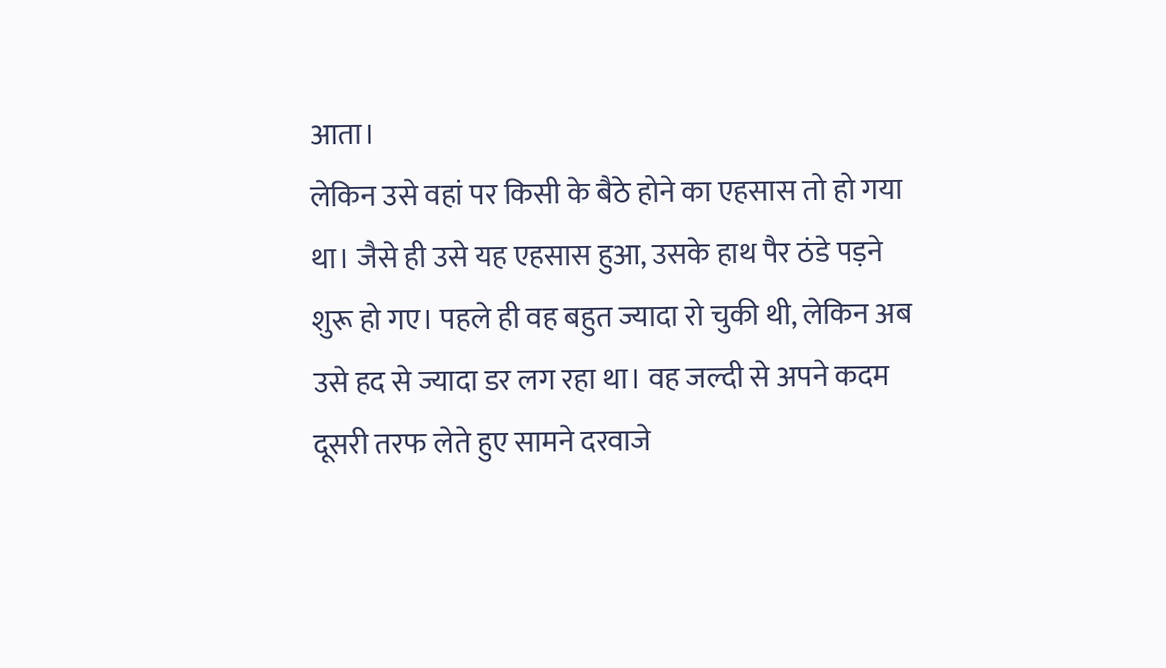आता।
लेकिन उसे वहां पर किसी के बैठे होने का एहसास तो हो गया था। जैसे ही उसे यह एहसास हुआ, उसके हाथ पैर ठंडे पड़ने शुरू हो गए। पहले ही वह बहुत ज्यादा रो चुकी थी, लेकिन अब उसे हद से ज्यादा डर लग रहा था। वह जल्दी से अपने कदम दूसरी तरफ लेते हुए सामने दरवाजे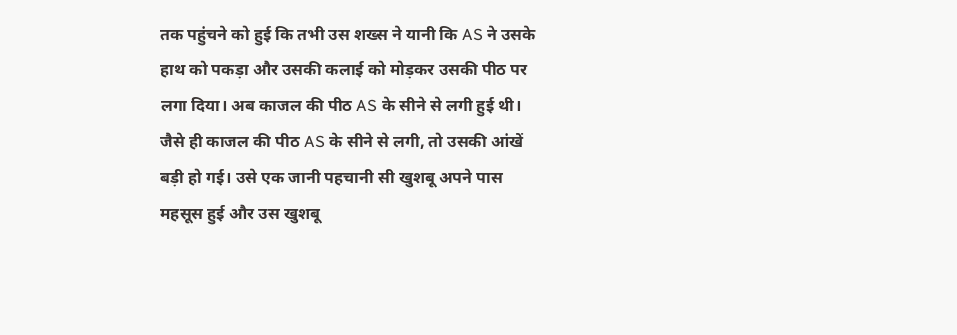तक पहुंचने को हुई कि तभी उस शख्स ने यानी कि AS ने उसके हाथ को पकड़ा और उसकी कलाई को मोड़कर उसकी पीठ पर लगा दिया। अब काजल की पीठ AS के सीने से लगी हुई थी।
जैसे ही काजल की पीठ AS के सीने से लगी, तो उसकी आंखें बड़ी हो गई। उसे एक जानी पहचानी सी खुशबू अपने पास महसूस हुई और उस खुशबू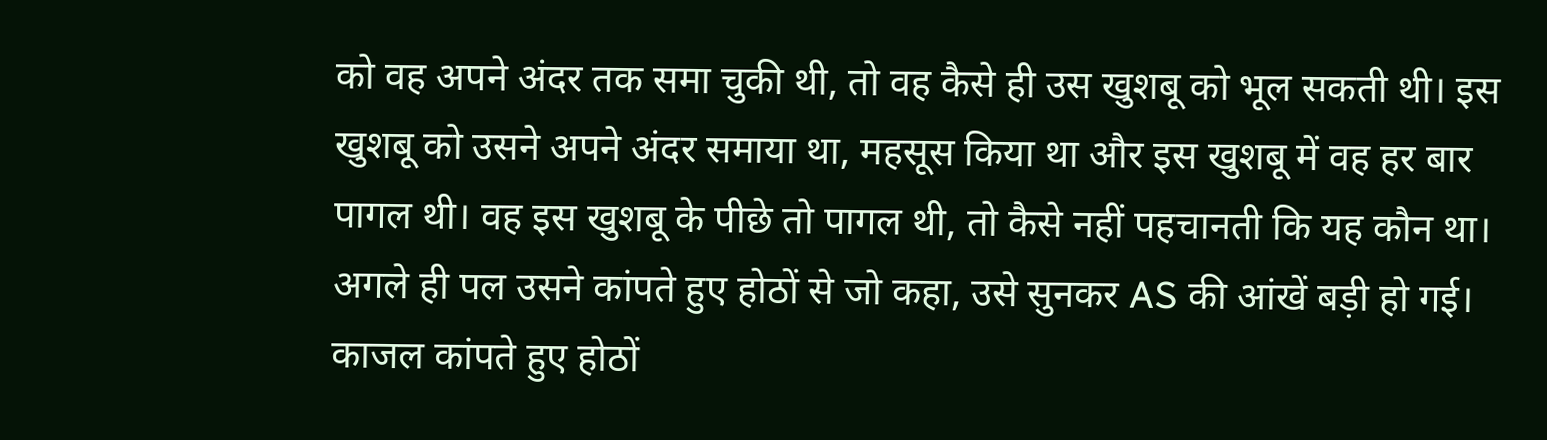को वह अपने अंदर तक समा चुकी थी, तो वह कैसे ही उस खुशबू को भूल सकती थी। इस खुशबू को उसने अपने अंदर समाया था, महसूस किया था और इस खुशबू में वह हर बार पागल थी। वह इस खुशबू के पीछे तो पागल थी, तो कैसे नहीं पहचानती कि यह कौन था। अगले ही पल उसने कांपते हुए होठों से जो कहा, उसे सुनकर AS की आंखें बड़ी हो गई।
काजल कांपते हुए होठों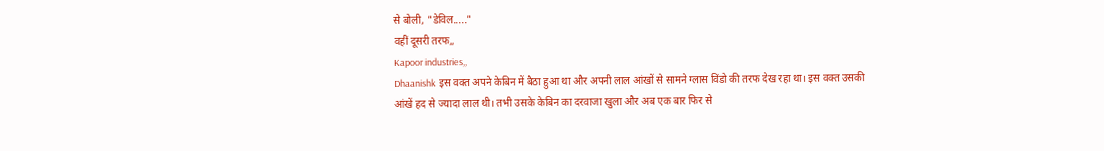से बोली, "डेविल....."
वहीं दूसरी तरफ,,
Kapoor industries,,
Dhaanishk इस वक्त अपने केबिन में बैठा हुआ था और अपनी लाल आंखों से सामने ग्लास विंडो की तरफ देख रहा था। इस वक्त उसकी आंखें हद से ज्यादा लाल थी। तभी उसके केबिन का दरवाजा खुला और अब एक बार फिर से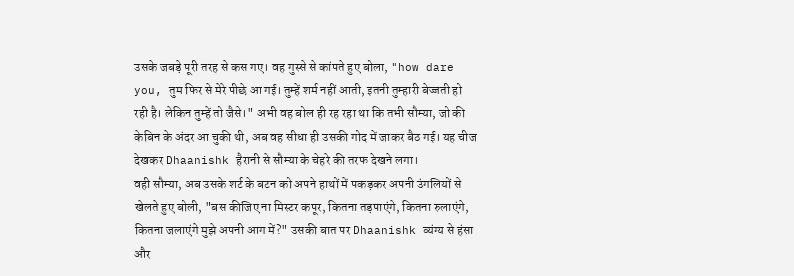उसके जबड़े पूरी तरह से कस गए। वह गुस्से से कांपते हुए बोला, "how dare you, तुम फिर से मेरे पीछे आ गई। तुम्हें शर्म नहीं आती, इतनी तुम्हारी बेज्जती हो रही है। लेकिन तुम्हें तो जैसे।" अभी वह बोल ही रह रहा था कि तभी सौम्या, जो की केबिन के अंदर आ चुकी थी, अब वह सीधा ही उसकी गोद में जाकर बैठ गई। यह चीज देखकर Dhaanishk हैरानी से सौम्या के चेहरे की तरफ देखने लगा।
वही सौम्या, अब उसके शर्ट के बटन को अपने हाथों में पकड़कर अपनी उंगलियों से खेलते हुए बोली, "बस कीजिए ना मिस्टर कपूर, कितना तड़पाएंगे, कितना रुलाएंगे, कितना जलाएंगे मुझे अपनी आग में?" उसकी बात पर Dhaanishk व्यंग्य से हंसा और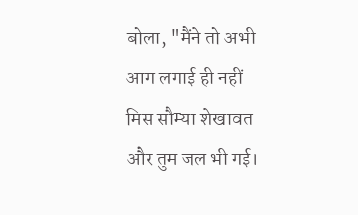बोला, "मैंने तो अभी आग लगाई ही नहीं मिस सौम्या शेखावत और तुम जल भी गई।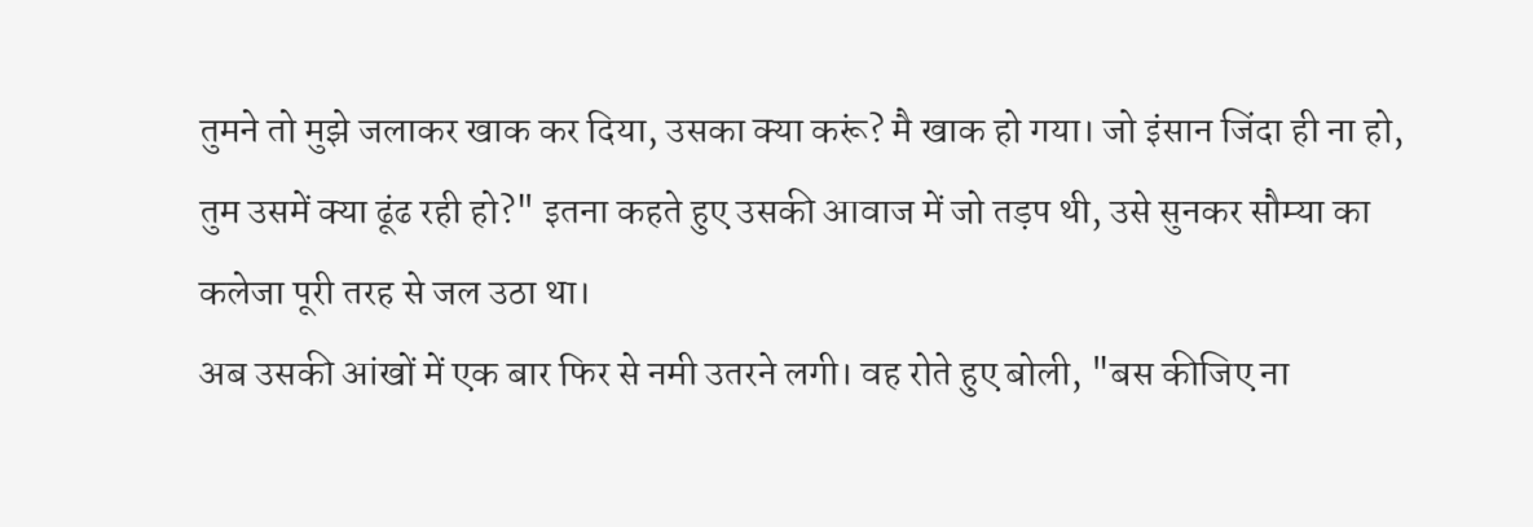तुमने तो मुझे जलाकर खाक कर दिया, उसका क्या करूं? मै खाक हो गया। जो इंसान जिंदा ही ना हो, तुम उसमें क्या ढूंढ रही हो?" इतना कहते हुए उसकी आवाज में जो तड़प थी, उसे सुनकर सौम्या का कलेजा पूरी तरह से जल उठा था।
अब उसकी आंखों में एक बार फिर से नमी उतरने लगी। वह रोते हुए बोली, "बस कीजिए ना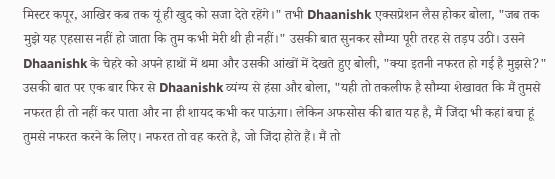मिस्टर कपूर, आखिर कब तक यूं ही खुद को सजा देते रहेंगे।" तभी Dhaanishk एक्सप्रेशन लैस होकर बोला, "जब तक मुझे यह एहसास नहीं हो जाता कि तुम कभी मेरी थी ही नहीं।" उसकी बात सुनकर सौम्या पूरी तरह से तड़प उठी। उसने Dhaanishk के चेहरे को अपने हाथों में थमा और उसकी आंखों में देखते हुए बोली, "क्या इतनी नफरत हो गई है मुझसे?"
उसकी बात पर एक बार फिर से Dhaanishk व्यंग्य से हंसा और बोला, "यही तो तकलीफ है सौम्या शेखावत कि मैं तुमसे नफरत ही तो नहीं कर पाता और ना ही शायद कभी कर पाऊंगा। लेकिन अफसोस की बात यह है, मैं जिंदा भी कहां बचा हूं तुमसे नफरत करने के लिए। नफरत तो वह करते है, जो जिंदा होते हैं। मैं तो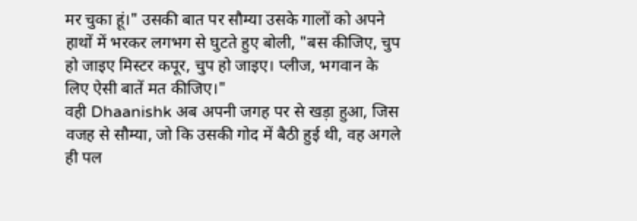मर चुका हूं।" उसकी बात पर सौम्या उसके गालों को अपने हाथों में भरकर लगभग से घुटते हुए बोली, "बस कीजिए, चुप हो जाइए मिस्टर कपूर, चुप हो जाइए। प्लीज, भगवान के लिए ऐसी बातें मत कीजिए।"
वही Dhaanishk अब अपनी जगह पर से खड़ा हुआ, जिस वजह से सौम्या, जो कि उसकी गोद में बैठी हुई थी, वह अगले ही पल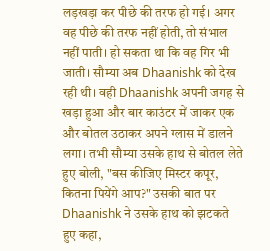लड़खड़ा कर पीछे की तरफ हो गई। अगर वह पीछे की तरफ नहीं होती, तो संभाल नहीं पाती। हो सकता था कि वह गिर भी जाती। सौम्या अब Dhaanishk को देख रही थी। वही Dhaanishk अपनी जगह से खड़ा हुआ और बार काउंटर में जाकर एक और बोतल उठाकर अपने ग्लास में डालने लगा। तभी सौम्या उसके हाथ से बोतल लेते हुए बोली, "बस कीजिए मिस्टर कपूर, कितना पियेंगे आप?" उसकी बात पर Dhaanishk ने उसके हाथ को झटकते हुए कहा,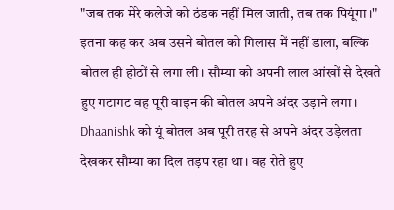"जब तक मेरे कलेजे को ठंडक नहीं मिल जाती, तब तक पियूंगा।" इतना कह कर अब उसने बोतल को गिलास में नहीं डाला, बल्कि बोतल ही होठों से लगा ली। सौम्या को अपनी लाल आंखों से देखते हुए गटागट वह पूरी वाइन की बोतल अपने अंदर उड़ाने लगा। Dhaanishk को यूं बोतल अब पूरी तरह से अपने अंदर उड़ेलता देखकर सौम्या का दिल तड़प रहा था। वह रोते हुए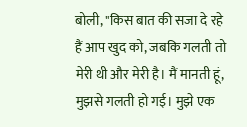बोली, "किस बात की सजा दे रहे हैं आप खुद को, जबकि गलती तो मेरी थी और मेरी है। मैं मानती हूं, मुझसे गलती हो गई। मुझे एक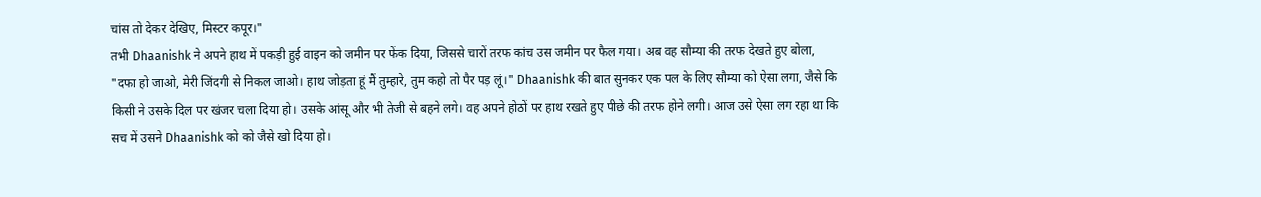चांस तो देकर देखिए, मिस्टर कपूर।"
तभी Dhaanishk ने अपने हाथ में पकड़ी हुई वाइन को जमीन पर फेंक दिया, जिससे चारों तरफ कांच उस जमीन पर फैल गया। अब वह सौम्या की तरफ देखते हुए बोला, "दफा हो जाओ, मेरी जिंदगी से निकल जाओ। हाथ जोड़ता हूं मैं तुम्हारे, तुम कहो तो पैर पड़ लूं।" Dhaanishk की बात सुनकर एक पल के लिए सौम्या को ऐसा लगा, जैसे कि किसी ने उसके दिल पर खंजर चला दिया हो। उसके आंसू और भी तेजी से बहने लगे। वह अपने होठों पर हाथ रखते हुए पीछे की तरफ होने लगी। आज उसे ऐसा लग रहा था कि सच में उसने Dhaanishk को को जैसे खो दिया हो।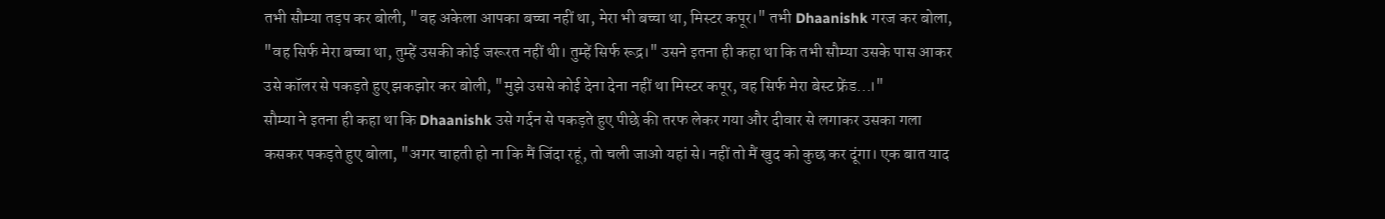तभी सौम्या तड़प कर बोली, "वह अकेला आपका बच्चा नहीं था, मेरा भी बच्चा था, मिस्टर कपूर।" तभी Dhaanishk गरज कर बोला, "वह सिर्फ मेरा बच्चा था, तुम्हें उसकी कोई जरूरत नहीं थी। तुम्हें सिर्फ रूद्र।" उसने इतना ही कहा था कि तभी सौम्या उसके पास आकर उसे कॉलर से पकड़ते हुए झकझोर कर बोली, "मुझे उससे कोई देना देना नहीं था मिस्टर कपूर, वह सिर्फ मेरा बेस्ट फ्रेंड...।"
सौम्या ने इतना ही कहा था कि Dhaanishk उसे गर्दन से पकड़ते हुए पीछे की तरफ लेकर गया और दीवार से लगाकर उसका गला कसकर पकड़ते हुए बोला, "अगर चाहती हो ना कि मैं जिंदा रहूं, तो चली जाओ यहां से। नहीं तो मैं खुद को कुछ कर दूंगा। एक बात याद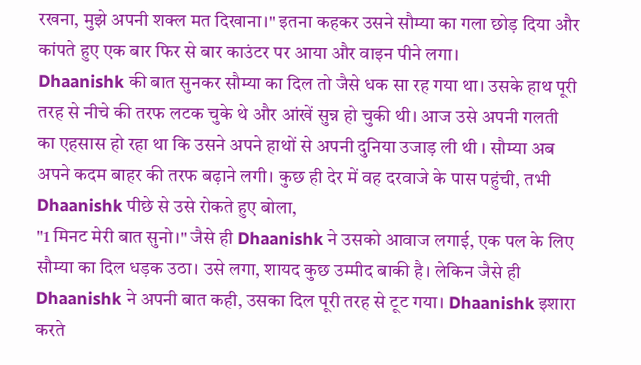रखना, मुझे अपनी शक्ल मत दिखाना।" इतना कहकर उसने सौम्या का गला छोड़ दिया और कांपते हुए एक बार फिर से बार काउंटर पर आया और वाइन पीने लगा।
Dhaanishk की बात सुनकर सौम्या का दिल तो जैसे धक सा रह गया था। उसके हाथ पूरी तरह से नीचे की तरफ लटक चुके थे और आंखें सुन्न हो चुकी थी। आज उसे अपनी गलती का एहसास हो रहा था कि उसने अपने हाथों से अपनी दुनिया उजाड़ ली थी । सौम्या अब अपने कदम बाहर की तरफ बढ़ाने लगी। कुछ ही देर में वह दरवाजे के पास पहुंची, तभी Dhaanishk पीछे से उसे रोकते हुए बोला,
"1 मिनट मेरी बात सुनो।" जैसे ही Dhaanishk ने उसको आवाज लगाई, एक पल के लिए सौम्या का दिल धड़क उठा। उसे लगा, शायद कुछ उम्मीद बाकी है। लेकिन जैसे ही Dhaanishk ने अपनी बात कही, उसका दिल पूरी तरह से टूट गया। Dhaanishk इशारा करते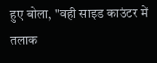हुए बोला, "वही साइड काउंटर में तलाक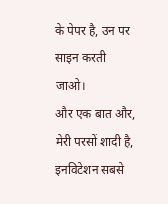के पेपर है, उन पर साइन करती जाओ।
और एक बात और, मेरी परसों शादी है, इनविटेशन सबसे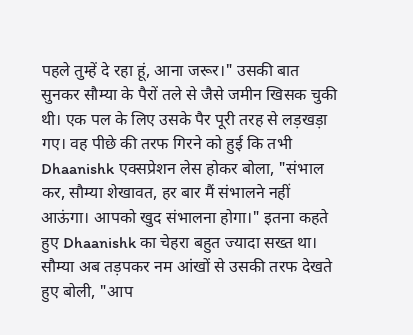पहले तुम्हें दे रहा हूं, आना जरूर।" उसकी बात सुनकर सौम्या के पैरों तले से जैसे जमीन खिसक चुकी थी। एक पल के लिए उसके पैर पूरी तरह से लड़खड़ा गए। वह पीछे की तरफ गिरने को हुई कि तभी Dhaanishk एक्सप्रेशन लेस होकर बोला, "संभाल कर, सौम्या शेखावत, हर बार मैं संभालने नहीं आऊंगा। आपको खुद संभालना होगा।" इतना कहते हुए Dhaanishk का चेहरा बहुत ज्यादा सख्त था। सौम्या अब तड़पकर नम आंखों से उसकी तरफ देखते हुए बोली, "आप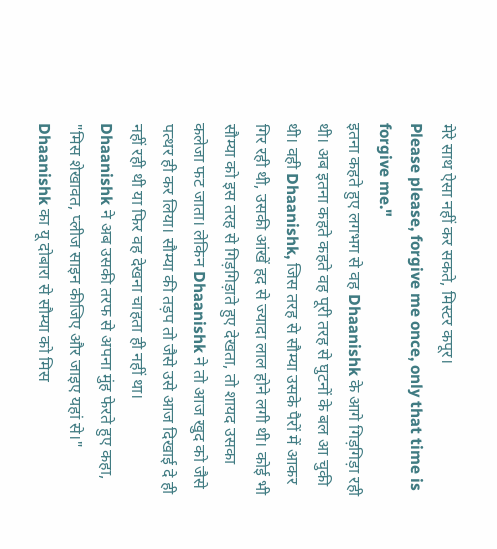मेरे साथ ऐसा नहीं कर सकते, मिस्टर कपूर।
Please please, forgive me once, only that time is forgive me."
इतना कहते हुए लगभग से वह Dhaanishk के आगे गिड़गिड़ा रही थी। अब इतना कहते कहते वह पूरी तरह से घुटनों के बल आ चुकी थी। वही Dhaanishk, जिस तरह से सौम्या उसके पैरों में आकर गिर रही थी, उसकी आंखें हद से ज्यादा लाल होने लगी थी। कोई भी सौम्या को इस तरह से गिड़गिड़ाते हुए देखता, तो शायद उसका कलेजा फट जाता। लेकिन Dhaanishk ने तो आज खुद को जैसे पत्थर ही कर लिया। सौम्या की तड़प तो जैसे उसे आज दिखाई दे ही नहीं रही थी या फिर वह देखना चाहता ही नहीं था।
Dhaanishk ने अब उसकी तरफ से अपना मुंह फेरते हुए कहा, "मिस शेखावत, प्लीज साइन कीजिए और जाइए यहां से।" Dhaanishk का यू दोबारा से सौम्या को मिस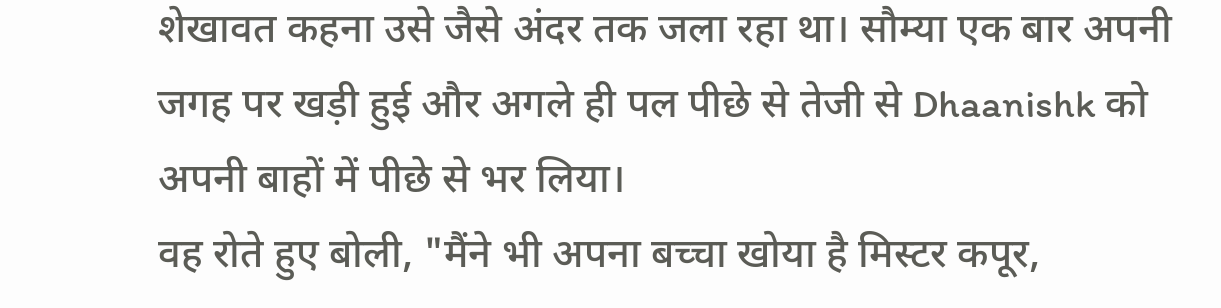शेखावत कहना उसे जैसे अंदर तक जला रहा था। सौम्या एक बार अपनी जगह पर खड़ी हुई और अगले ही पल पीछे से तेजी से Dhaanishk को अपनी बाहों में पीछे से भर लिया।
वह रोते हुए बोली, "मैंने भी अपना बच्चा खोया है मिस्टर कपूर,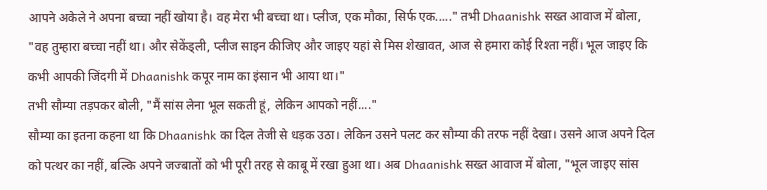आपने अकेले ने अपना बच्चा नहीं खोया है। वह मेरा भी बच्चा था। प्लीज, एक मौका, सिर्फ एक....." तभी Dhaanishk सख्त आवाज में बोला, "वह तुम्हारा बच्चा नहीं था। और सेकेंड्ली, प्लीज साइन कीजिए और जाइए यहां से मिस शेखावत, आज से हमारा कोई रिश्ता नहीं। भूल जाइए कि कभी आपकी जिंदगी में Dhaanishk कपूर नाम का इंसान भी आया था।"
तभी सौम्या तड़पकर बोली, "मैं सांस लेना भूल सकती हूं, लेकिन आपको नहीं...."
सौम्या का इतना कहना था कि Dhaanishk का दिल तेजी से धड़क उठा। लेकिन उसने पलट कर सौम्या की तरफ नहीं देखा। उसने आज अपने दिल को पत्थर का नहीं, बल्कि अपने जज्बातों को भी पूरी तरह से काबू में रखा हुआ था। अब Dhaanishk सख्त आवाज में बोला, "भूल जाइए सांस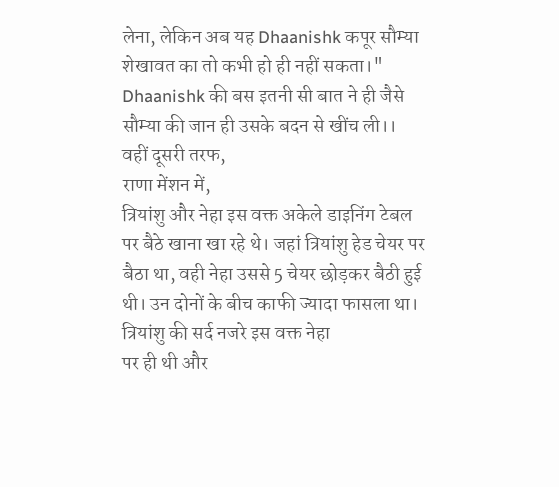लेना, लेकिन अब यह Dhaanishk कपूर सौम्या शेखावत का तो कभी हो ही नहीं सकता।"
Dhaanishk की बस इतनी सी बात ने ही जैसे सौम्या की जान ही उसके बदन से खींच ली।।
वहीं दूसरी तरफ,
राणा मेंशन में,
त्रियांशु और नेहा इस वक्त अकेले डाइनिंग टेबल पर बैठे खाना खा रहे थे। जहां त्रियांशु हेड चेयर पर बैठा था, वही नेहा उससे 5 चेयर छोड़कर बैठी हुई थी। उन दोनों के बीच काफी ज्यादा फासला था। त्रियांशु की सर्द नजरे इस वक्त नेहा
पर ही थी और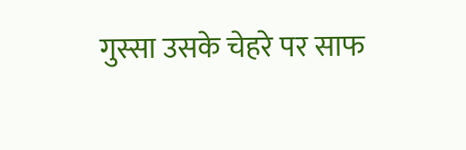गुस्सा उसके चेहरे पर साफ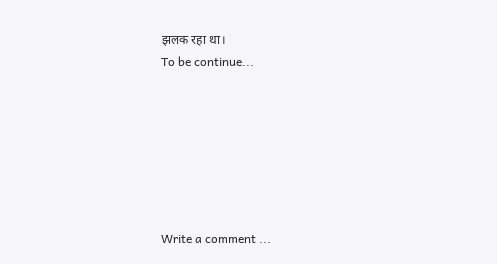झलक रहा था।
To be continue...







Write a comment ...